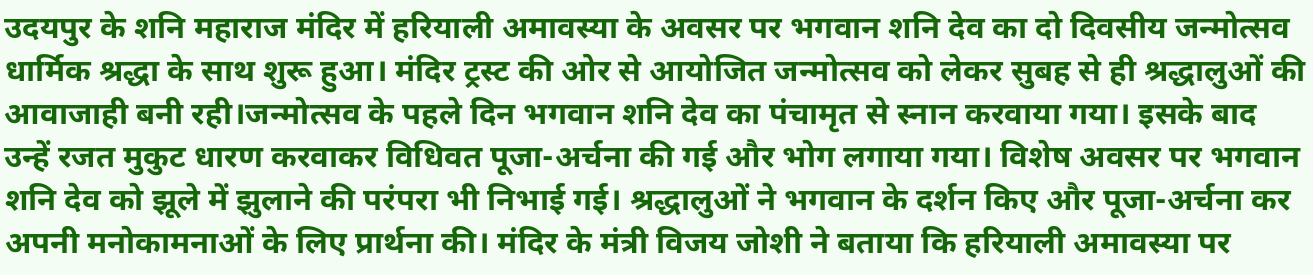उदयपुर के शनि महाराज मंदिर में हरियाली अमावस्या के अवसर पर भगवान शनि देव का दो दिवसीय जन्मोत्सव धार्मिक श्रद्धा के साथ शुरू हुआ। मंदिर ट्रस्ट की ओर से आयोजित जन्मोत्सव को लेकर सुबह से ही श्रद्धालुओं की आवाजाही बनी रही।जन्मोत्सव के पहले दिन भगवान शनि देव का पंचामृत से स्नान करवाया गया। इसके बाद उन्हें रजत मुकुट धारण करवाकर विधिवत पूजा-अर्चना की गई और भोग लगाया गया। विशेष अवसर पर भगवान शनि देव को झूले में झुलाने की परंपरा भी निभाई गई। श्रद्धालुओं ने भगवान के दर्शन किए और पूजा-अर्चना कर अपनी मनोकामनाओं के लिए प्रार्थना की। मंदिर के मंत्री विजय जोशी ने बताया कि हरियाली अमावस्या पर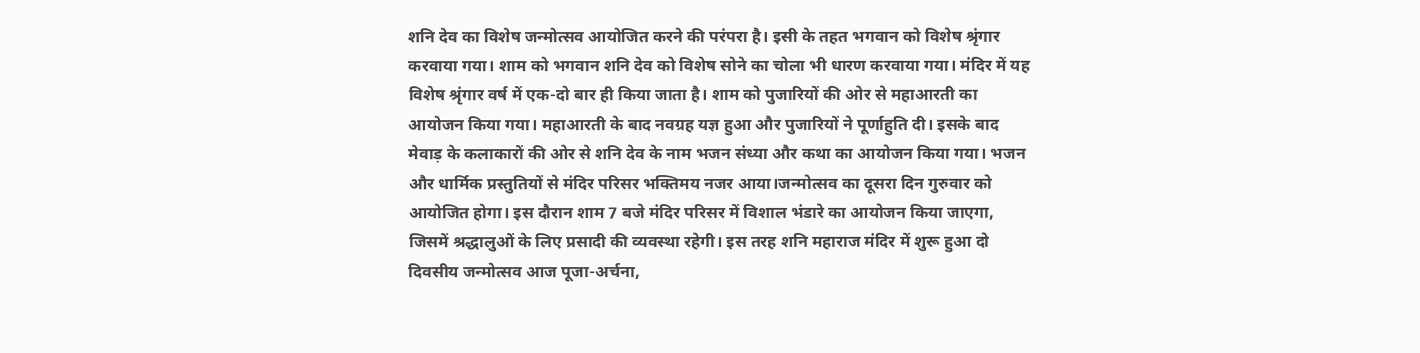शनि देव का विशेष जन्मोत्सव आयोजित करने की परंपरा है। इसी के तहत भगवान को विशेष श्रृंगार करवाया गया। शाम को भगवान शनि देव को विशेष सोने का चोला भी धारण करवाया गया। मंदिर में यह विशेष श्रृंगार वर्ष में एक-दो बार ही किया जाता है। शाम को पुजारियों की ओर से महाआरती का आयोजन किया गया। महाआरती के बाद नवग्रह यज्ञ हुआ और पुजारियों ने पूर्णाहुति दी। इसके बाद मेवाड़ के कलाकारों की ओर से शनि देव के नाम भजन संध्या और कथा का आयोजन किया गया। भजन और धार्मिक प्रस्तुतियों से मंदिर परिसर भक्तिमय नजर आया।जन्मोत्सव का दूसरा दिन गुरुवार को आयोजित होगा। इस दौरान शाम 7 बजे मंदिर परिसर में विशाल भंडारे का आयोजन किया जाएगा, जिसमें श्रद्धालुओं के लिए प्रसादी की व्यवस्था रहेगी। इस तरह शनि महाराज मंदिर में शुरू हुआ दो दिवसीय जन्मोत्सव आज पूजा-अर्चना,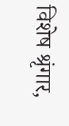विशेष श्रृंगार,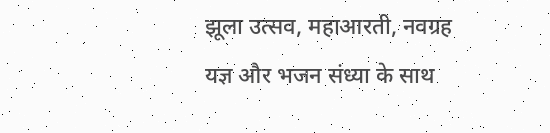झूला उत्सव, महाआरती, नवग्रह यज्ञ और भजन संध्या के साथ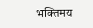भक्तिमय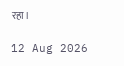रहा।

12 Aug 2026